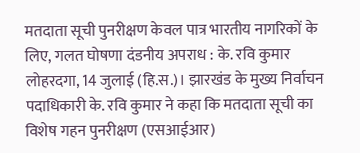मतदाता सूची पुनरीक्षण केवल पात्र भारतीय नागरिकों के लिए, गलत घोषणा दंडनीय अपराध : के. रवि कुमार
लोहरदगा, 14 जुलाई (हि.स.)। झारखंड के मुख्य निर्वाचन पदाधिकारी के. रवि कुमार ने कहा कि मतदाता सूची का विशेष गहन पुनरीक्षण (एसआईआर)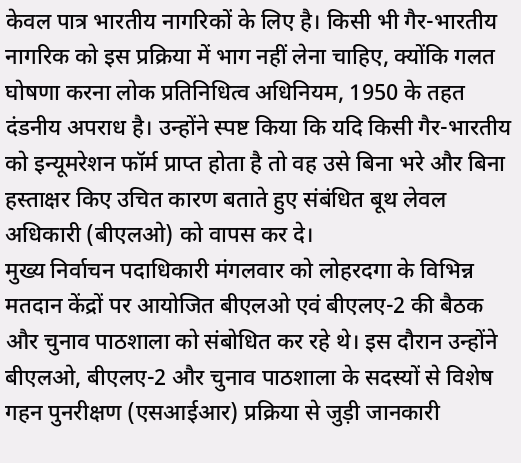केवल पात्र भारतीय नागरिकों के लिए है। किसी भी गैर-भारतीय नागरिक को इस प्रक्रिया में भाग नहीं लेना चाहिए, क्योंकि गलत घोषणा करना लोक प्रतिनिधित्व अधिनियम, 1950 के तहत दंडनीय अपराध है। उन्होंने स्पष्ट किया कि यदि किसी गैर-भारतीय को इन्यूमरेशन फॉर्म प्राप्त होता है तो वह उसे बिना भरे और बिना हस्ताक्षर किए उचित कारण बताते हुए संबंधित बूथ लेवल अधिकारी (बीएलओ) को वापस कर दे।
मुख्य निर्वाचन पदाधिकारी मंगलवार को लोहरदगा के विभिन्न मतदान केंद्रों पर आयोजित बीएलओ एवं बीएलए-2 की बैठक और चुनाव पाठशाला को संबोधित कर रहे थे। इस दौरान उन्होंने बीएलओ, बीएलए-2 और चुनाव पाठशाला के सदस्यों से विशेष गहन पुनरीक्षण (एसआईआर) प्रक्रिया से जुड़ी जानकारी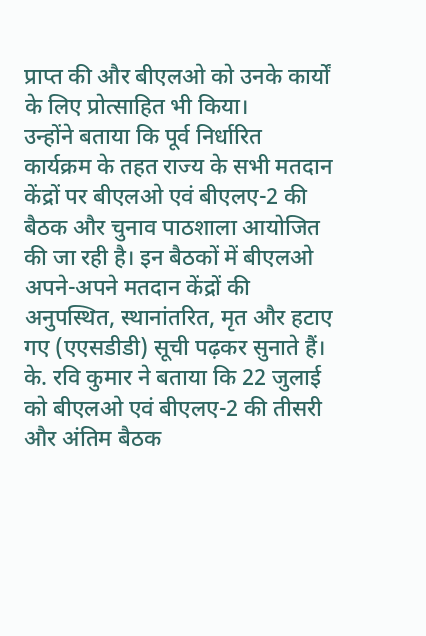प्राप्त की और बीएलओ को उनके कार्यों के लिए प्रोत्साहित भी किया।
उन्होंने बताया कि पूर्व निर्धारित कार्यक्रम के तहत राज्य के सभी मतदान केंद्रों पर बीएलओ एवं बीएलए-2 की बैठक और चुनाव पाठशाला आयोजित की जा रही है। इन बैठकों में बीएलओ अपने-अपने मतदान केंद्रों की अनुपस्थित, स्थानांतरित, मृत और हटाए गए (एएसडीडी) सूची पढ़कर सुनाते हैं।
के. रवि कुमार ने बताया कि 22 जुलाई को बीएलओ एवं बीएलए-2 की तीसरी और अंतिम बैठक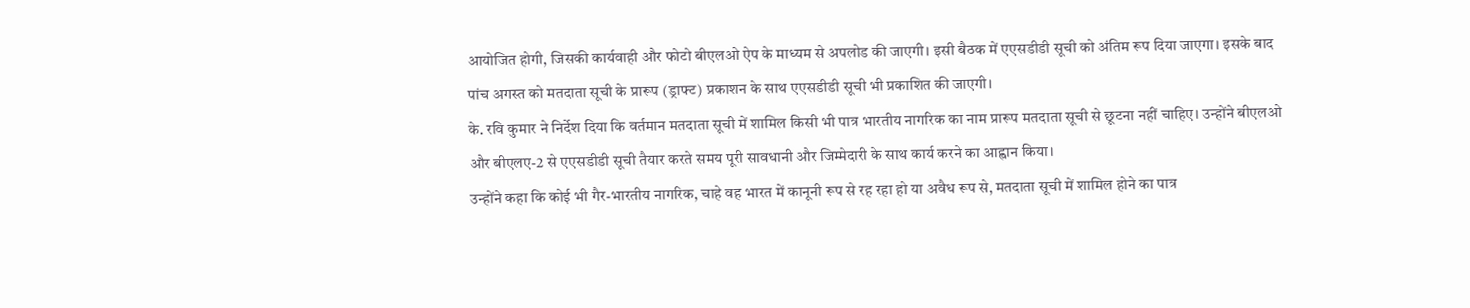आयोजित होगी, जिसकी कार्यवाही और फोटो बीएलओ ऐप के माध्यम से अपलोड की जाएगी। इसी बैठक में एएसडीडी सूची को अंतिम रूप दिया जाएगा। इसके बाद पांच अगस्त को मतदाता सूची के प्रारूप (ड्राफ्ट) प्रकाशन के साथ एएसडीडी सूची भी प्रकाशित की जाएगी।
के. रवि कुमार ने निर्देश दिया कि वर्तमान मतदाता सूची में शामिल किसी भी पात्र भारतीय नागरिक का नाम प्रारूप मतदाता सूची से छूटना नहीं चाहिए। उन्होंने बीएलओ और बीएलए-2 से एएसडीडी सूची तैयार करते समय पूरी सावधानी और जिम्मेदारी के साथ कार्य करने का आह्वान किया।
उन्होंने कहा कि कोई भी गैर-भारतीय नागरिक, चाहे वह भारत में कानूनी रूप से रह रहा हो या अवैध रूप से, मतदाता सूची में शामिल होने का पात्र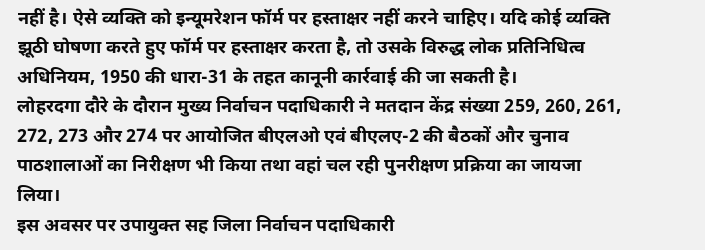नहीं है। ऐसे व्यक्ति को इन्यूमरेशन फॉर्म पर हस्ताक्षर नहीं करने चाहिए। यदि कोई व्यक्ति झूठी घोषणा करते हुए फॉर्म पर हस्ताक्षर करता है, तो उसके विरुद्ध लोक प्रतिनिधित्व अधिनियम, 1950 की धारा-31 के तहत कानूनी कार्रवाई की जा सकती है।
लोहरदगा दौरे के दौरान मुख्य निर्वाचन पदाधिकारी ने मतदान केंद्र संख्या 259, 260, 261, 272, 273 और 274 पर आयोजित बीएलओ एवं बीएलए-2 की बैठकों और चुनाव पाठशालाओं का निरीक्षण भी किया तथा वहां चल रही पुनरीक्षण प्रक्रिया का जायजा लिया।
इस अवसर पर उपायुक्त सह जिला निर्वाचन पदाधिकारी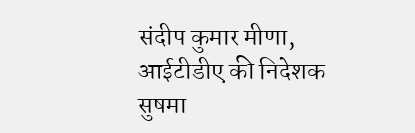संदीप कुमार मीणा, आईटीडीए की निदेशक सुषमा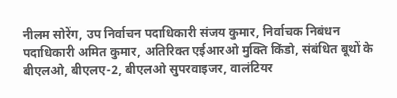नीलम सोरेंग, उप निर्वाचन पदाधिकारी संजय कुमार, निर्वाचक निबंधन पदाधिकारी अमित कुमार, अतिरिक्त एईआरओ मुक्ति किंडो, संबंधित बूथों के बीएलओ, बीएलए-2, बीएलओ सुपरवाइजर, वालंटियर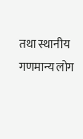तथा स्थानीय गणमान्य लोग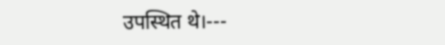उपस्थित थे।---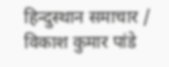हिन्दुस्थान समाचार / विकाश कुमार पांडे